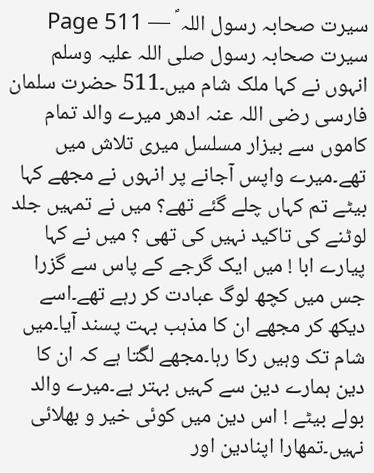سیرت صحابہ رسول اللہ ؐ — Page 511
سیرت صحابہ رسول صلی اللہ علیہ وسلم انہوں نے کہا ملک شام میں۔511 حضرت سلمان فارسی رضی اللہ عنہ ادھر میرے والد تمام کاموں سے بیزار مسلسل میری تلاش میں تھے۔میرے واپس آجانے پر انہوں نے مجھے کہا بیٹے تم کہاں چلے گئے تھے؟ میں نے تمہیں جلد لوٹنے کی تاکید نہیں کی تھی ؟ میں نے کہا پیارے ابا ! میں ایک گرجے کے پاس سے گزرا جس میں کچھ لوگ عبادت کر رہے تھے۔اسے دیکھ کر مجھے ان کا مذہب بہت پسند آیا۔میں شام تک وہیں رکا رہا۔مجھے لگتا ہے کہ ان کا دین ہمارے دین سے کہیں بہتر ہے۔میرے والد بولے بیٹے ! اس دین میں کوئی خیر و بھلائی نہیں۔تمھارا اپنادین اور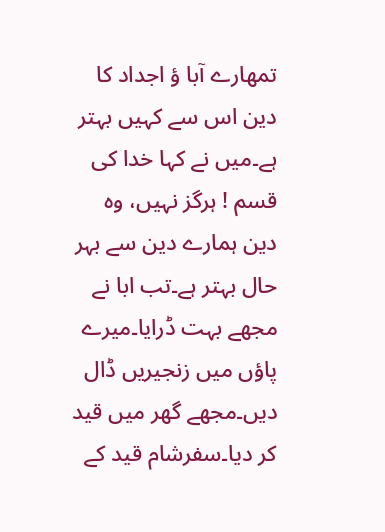تمھارے آبا ؤ اجداد کا دین اس سے کہیں بہتر ہے۔میں نے کہا خدا کی قسم ! ہرگز نہیں، وہ دین ہمارے دین سے بہر حال بہتر ہے۔تب ابا نے مجھے بہت ڈرایا۔میرے پاؤں میں زنجیریں ڈال دیں۔مجھے گھر میں قید کر دیا۔سفرشام قید کے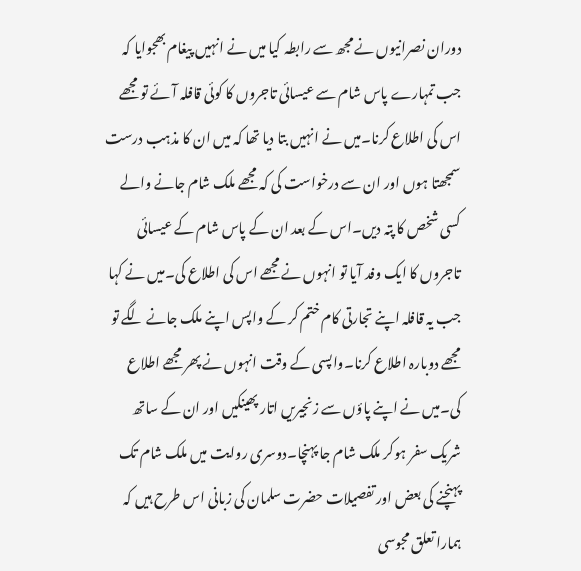دوران نصرانیوں نے مجھ سے رابطہ کیا میں نے انہیں پیغام بھجوایا کہ جب تمہارے پاس شام سے عیسائی تاجروں کا کوئی قافلہ آئے تو مجھے اس کی اطلاع کرنا۔میں نے انہیں بتا دیا تھا کہ میں ان کا مذہب درست سمجھتا ہوں اور ان سے درخواست کی کہ مجھے ملک شام جانے والے کسی شخص کا پتہ دیں۔اس کے بعد ان کے پاس شام کے عیسائی تاجروں کا ایک وفد آیا تو انہوں نے مجھے اس کی اطلاع کی۔میں نے کہا جب یہ قافلہ اپنے تجارتی کام ختم کر کے واپس اپنے ملک جانے لگے تو مجھے دوبارہ اطلاع کرنا۔واپسی کے وقت انہوں نے پھر مجھے اطلاع کی۔میں نے اپنے پاؤں سے زنجیریں اتار پھینکیں اور ان کے ساتھ شریک سفر ہوکر ملک شام جا پہنچا۔دوسری روایت میں ملک شام تک پہنچنے کی بعض اور تفصیلات حضرت سلمان کی زبانی اس طرح ہیں کہ ہمارا تعلق مجوسی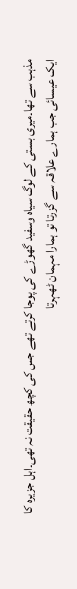مذہب سے تھا۔میری بستی کے لوگ سیاہ وسفید گھوڑے کی پوجا کرتے تھے جس کی کچھ حقیقت نہ تھی۔اہل جزیرہ کا ایک عیسائی جب ہمارے علاقہ سے گزرتا تو ہمارا مہمان ٹھہرتا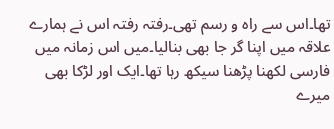تھا۔اس سے راہ و رسم تھی۔رفتہ رفتہ اس نے ہمارے علاقہ میں اپنا گر جا بھی بنالیا۔میں اس زمانہ میں فارسی لکھنا پڑھنا سیکھ رہا تھا۔ایک اور لڑکا بھی میرے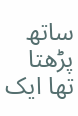ساتھ پڑھتا تھا ایک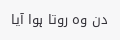دن وہ روتا ہوا آیا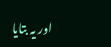اور یہ بتایا